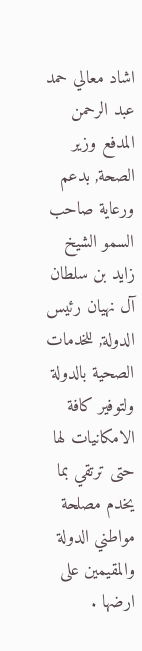اشاد معالي حمد عبد الرحمن المدفع وزير الصحة, بدعم ورعاية صاحب السمو الشيخ زايد بن سلطان آل نهيان رئيس الدولة, للخدمات الصحية بالدولة ولتوفير كافة الامكانيات لها حتى ترتقي بما يخدم مصلحة مواطني الدولة والمقيمين على ارضها .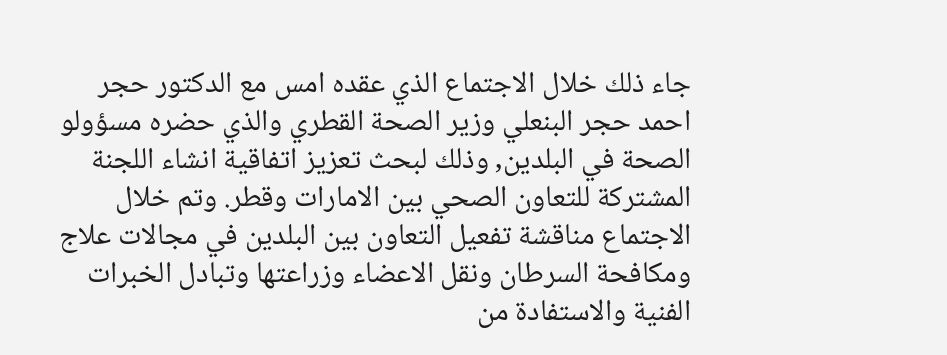جاء ذلك خلال الاجتماع الذي عقده امس مع الدكتور حجر احمد حجر البنعلي وزير الصحة القطري والذي حضره مسؤولو الصحة في البلدين, وذلك لبحث تعزيز اتفاقية انشاء اللجنة المشتركة للتعاون الصحي بين الامارات وقطر. وتم خلال الاجتماع مناقشة تفعيل التعاون بين البلدين في مجالات علاج ومكافحة السرطان ونقل الاعضاء وزراعتها وتبادل الخبرات الفنية والاستفادة من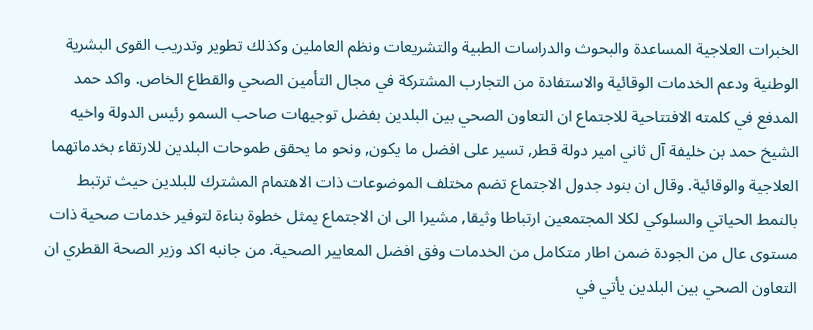الخبرات العلاجية المساعدة والبحوث والدراسات الطبية والتشريعات ونظم العاملين وكذلك تطوير وتدريب القوى البشرية الوطنية ودعم الخدمات الوقائية والاستفادة من التجارب المشتركة في مجال التأمين الصحي والقطاع الخاص. واكد حمد المدفع في كلمته الافتتاحية للاجتماع ان التعاون الصحي بين البلدين بفضل توجيهات صاحب السمو رئيس الدولة واخيه الشيخ حمد بن خليفة آل ثاني امير دولة قطر, تسير على افضل ما يكون, ونحو ما يحقق طموحات البلدين للارتقاء بخدماتهما العلاجية والوقائية. وقال ان بنود جدول الاجتماع تضم مختلف الموضوعات ذات الاهتمام المشترك للبلدين حيث ترتبط بالنمط الحياتي والسلوكي لكلا المجتمعين ارتباطا وثيقا, مشيرا الى ان الاجتماع يمثل خطوة بناءة لتوفير خدمات صحية ذات مستوى عال من الجودة ضمن اطار متكامل من الخدمات وفق افضل المعايير الصحية. من جانبه اكد وزير الصحة القطري ان التعاون الصحي بين البلدين يأتي في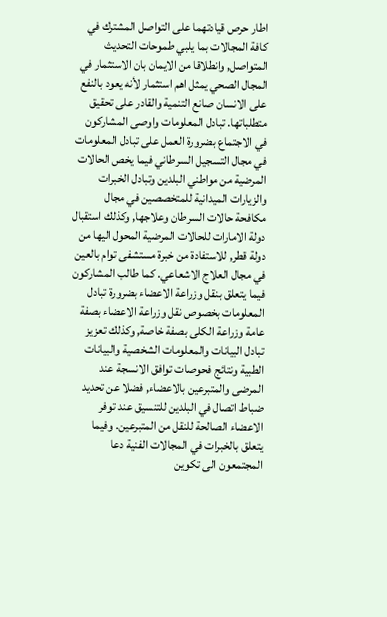اطار حرص قيادتهما على التواصل المشترك في كافة المجالات بما يلبي طموحات التحديث المتواصل, وانطلاقا من الايمان بان الاستثمار في المجال الصحي يمثل اهم استثمار لأنه يعود بالنفع على الانسان صانع التنمية والقادر على تحقيق متطلباتها. تبادل المعلومات واوصى المشاركون في الاجتماع بضرورة العمل على تبادل المعلومات في مجال التسجيل السرطاني فيما يخص الحالات المرضية من مواطني البلدين وتبادل الخبرات والزيارات الميدانية للمتخصصين في مجال مكافحة حالات السرطان وعلاجها, وكذلك استقبال دولة الامارات للحالات المرضية المحول اليها من دولة قطر, للاستفادة من خبرة مستشفى توام بالعين في مجال العلاج الاشعاعي. كما طالب المشاركون فيما يتعلق بنقل وزراعة الاعضاء بضرورة تبادل المعلومات بخصوص نقل وزراعة الاعضاء بصفة عامة وزراعة الكلى بصفة خاصة, وكذلك تعزيز تبادل البيانات والمعلومات الشخصية والبيانات الطبية ونتائج فحوصات توافق الانسجة عند المرضى والمتبرعين بالاعضاء, فضلا عن تحديد ضباط اتصال في البلدين للتنسيق عند توفر الاعضاء الصالحة للنقل من المتبرعين. وفيما يتعلق بالخبرات في المجالات الفنية دعا المجتمعون الى تكوين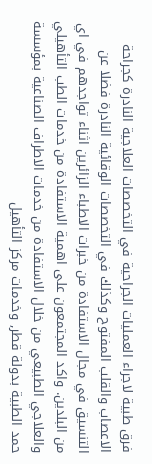فرق طبية لاجراء العمليات الجراحية في التخصصات العلاجية النادرة كجراحة الاعصاب والقلب المفتوح وكذلك في التخصصات الوقائية النادرة فضلا عن التنسيق في مجال الاستفادة من خبرات الاطباء الزائرين اثناء تواجدهم في اي من البلدين. واكد المجتمعون على اهمية الاستفادة من خدمات الطب التأهيلي والعلاجي الطبيعي من خلال الاستفادة من خدمات الاطراف الصناعية بمؤسسة حمد الطبية بدولة قطر, وخدمات مركز التأهيل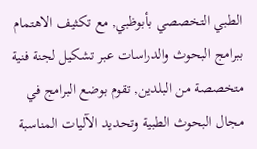الطبي التخصصي بأبوظبي, مع تكثيف الاهتمام ببرامج البحوث والدراسات عبر تشكيل لجنة فنية متخصصة من البلدين, تقوم بوضع البرامج في مجال البحوث الطبية وتحديد الآليات المناسبة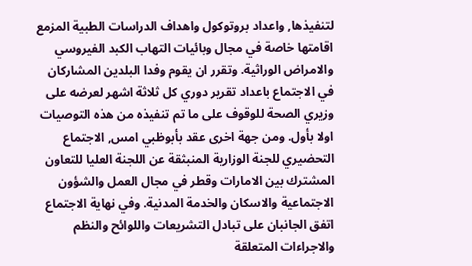لتنفيذها, واعداد بروتوكول واهداف الدراسات الطبية المزمع اقامتها خاصة في مجال وبائيات التهاب الكبد الفيروسي والامراض الوراثية. وتقرر ان يقوم وفدا البلدين المشاركان في الاجتماع باعداد تقرير دوري كل ثلاثة اشهر لعرضه على وزيري الصحة للوقوف على ما تم تنفيذه من هذه التوصيات اولا بأول. ومن جهة اخرى عقد بأبوظبي امس, الاجتماع التحضيري للجنة الوزارية المنبثقة عن اللجنة العليا للتعاون المشترك بين الامارات وقطر في مجال العمل والشؤون الاجتماعية والاسكان والخدمة المدنية. وفي نهاية الاجتماع اتفق الجانبان على تبادل التشريعات واللوائح والنظم والاجراءات المتعلقة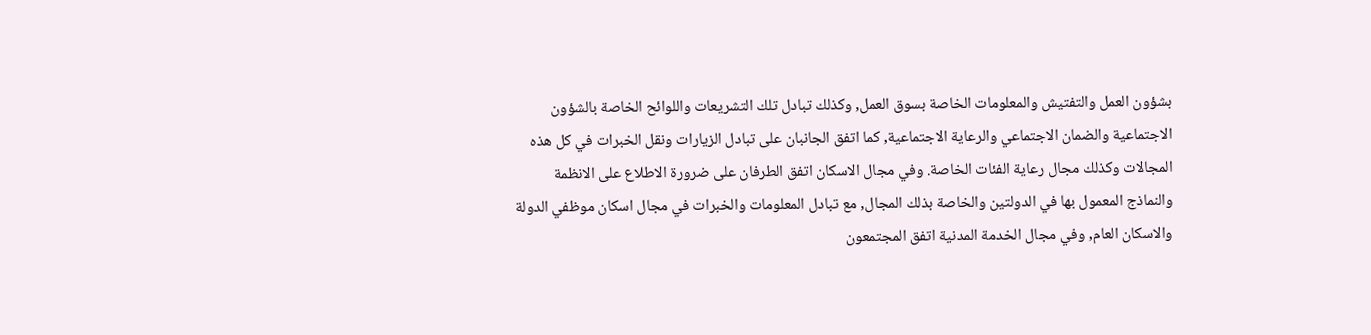بشؤون العمل والتفتيش والمعلومات الخاصة بسوق العمل, وكذلك تبادل تلك التشريعات واللوائح الخاصة بالشؤون الاجتماعية والضمان الاجتماعي والرعاية الاجتماعية, كما اتفق الجانبان على تبادل الزيارات ونقل الخبرات في كل هذه المجالات وكذلك مجال رعاية الفئات الخاصة. وفي مجال الاسكان اتفق الطرفان على ضرورة الاطلاع على الانظمة والنماذج المعمول بها في الدولتين والخاصة بذلك المجال, مع تبادل المعلومات والخبرات في مجال اسكان موظفي الدولة والاسكان العام, وفي مجال الخدمة المدنية اتفق المجتمعون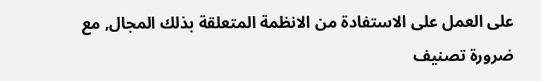على العمل على الاستفادة من الانظمة المتعلقة بذلك المجال, مع ضرورة تصنيف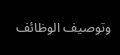وتوصيف الوظائف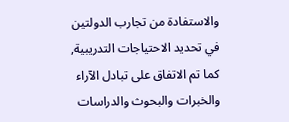والاستفادة من تجارب الدولتين في تحديد الاحتياجات التدريبية, كما تم الاتفاق على تبادل الآراء والخبرات والبحوث والدراسات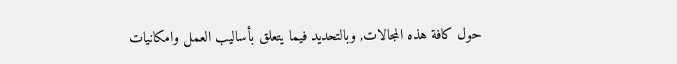حول كافة هذه المجالات, وبالتحديد فيما يتعلق بأساليب العمل وامكانيات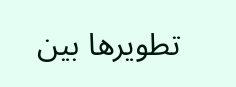تطويرها بين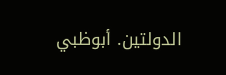الدولتين. أبوظبي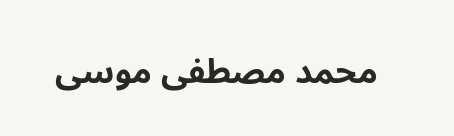محمد مصطفى موسى